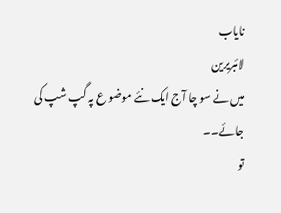نایاب
لائبریرین
میں نے سو چا آج ایک نئے موضو ع پہ گپ شپ کی جائے۔۔
تو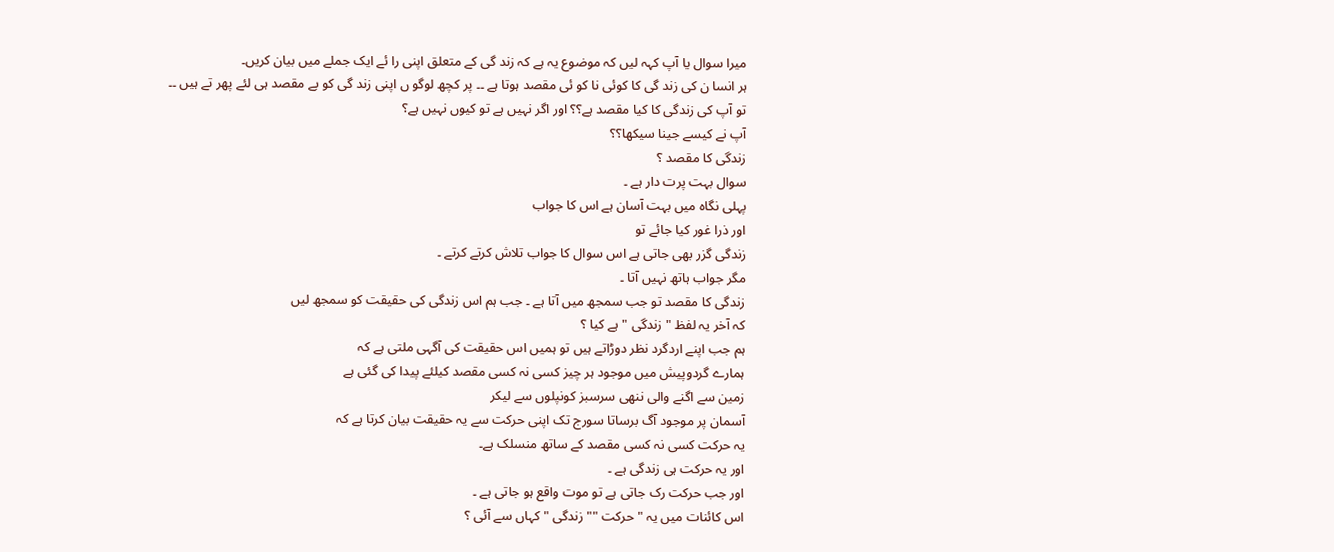میرا سوال یا آپ کہہ لیں کہ موضوع یہ ہے کہ زند گی کے متعلق اپنی را ئے ایک جملے میں بیان کریں۔
ہر انسا ن کی زند گی کا کوئی نا کو ئی مقصد ہوتا ہے ۔۔ پر کچھ لوگو ں اپنی زند گی کو بے مقصد ہی لئے پھر تے ہیں ۔۔
تو آپ کی زندگی کا کیا مقصد ہے؟؟ اور اگر نہیں ہے تو کیوں نہیں ہے؟
آپ نے کیسے جینا سیکھا؟؟
زندگی کا مقصد ؟
سوال بہت پرت دار ہے ۔
پہلی نگاہ میں بہت آسان ہے اس کا جواب
اور ذرا غور کیا جائے تو
زندگی گزر بھی جاتی ہے اس سوال کا جواب تلاش کرتے کرتے ۔
مگر جواب ہاتھ نہیں آتا ۔
زندگی کا مقصد تو جب سمجھ میں آتا ہے ۔ جب ہم اس زندگی کی حقیقت کو سمجھ لیں
کہ آخر یہ لفظ " زندگی " ہے کیا ؟
ہم جب اپنے اردگرد نظر دوڑاتے ہیں تو ہمیں اس حقیقت کی آگہی ملتی ہے کہ
ہمارے گردوپیش میں موجود ہر چیز کسی نہ کسی مقصد کیلئے پیدا کی گئی ہے
زمین سے اگنے والی ننھی سرسبز کونپلوں سے لیکر
آسمان پر موجود آگ برساتا سورج تک اپنی حرکت سے یہ حقیقت بیان کرتا ہے کہ
یہ حرکت کسی نہ کسی مقصد کے ساتھ منسلک ہے۔
اور یہ حرکت ہی زندگی ہے ۔
اور جب حرکت رک جاتی ہے تو موت واقع ہو جاتی ہے ۔
اس کائنات میں یہ " حرکت ""زندگی " کہاں سے آئی ؟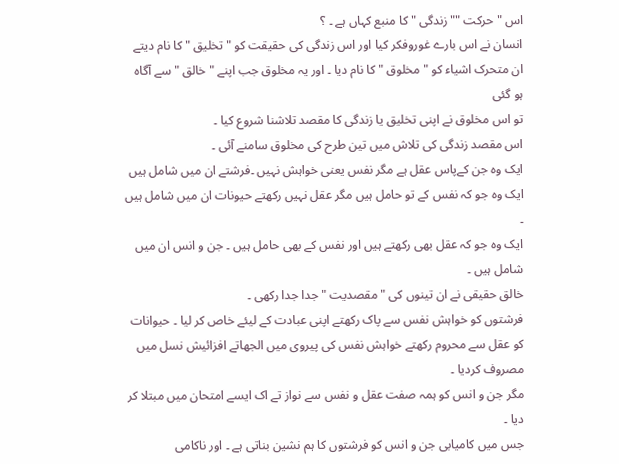اس "حرکت "" زندگی " کا منبع کہاں ہے ۔ ؟
انسان نے اس بارے غوروفکر کیا اور اس زندگی کی حقیقت کو " تخلیق " کا نام دیتے
ان متحرک اشیاء کو " مخلوق " کا نام دیا ۔ اور یہ مخلوق جب اپنے " خالق " سے آگاہ ہو گئی
تو اس مخلوق نے اپنی تخلیق یا زندگی کا مقصد تلاشنا شروع کیا ۔
اس مقصد زندگی کی تلاش میں تین طرح کی مخلوق سامنے آئی ۔
ایک وہ جن کےپاس عقل ہے مگر نفس یعنی خواہش نہیں ۔فرشتے ان میں شامل ہیں
ایک وہ جو کہ نفس کے تو حامل ہیں مگر عقل نہیں رکھتے حیونات ان میں شامل ہیں ۔
ایک وہ جو کہ عقل بھی رکھتے ہیں اور نفس کے بھی حامل ہیں ۔ جن و انس ان میں شامل ہیں ۔
خالق حقیقی نے ان تینوں کی " مقصدیت " جدا جدا رکھی ۔
فرشتوں کو خواہش نفس سے پاک رکھتے اپنی عبادت کے لیئے خاص کر لیا ۔ حیوانات کو عقل سے محروم رکھتے خواہش نفس کی پیروی میں الجھاتے افزائیش نسل میں مصروف کردیا ۔
مگر جن و انس کو ہمہ صفت عقل و نفس سے نواز تے اک ایسے امتحان میں مبتلا کر دیا ۔
جس میں کامیابی جن و انس کو فرشتوں کا ہم نشین بناتی ہے ۔ اور ناکامی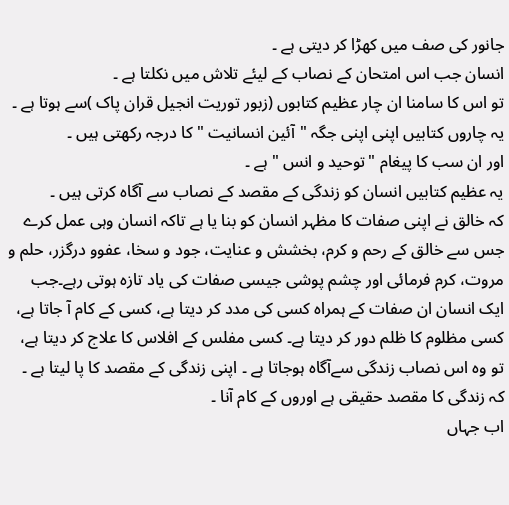جانور کی صف میں کھڑا کر دیتی ہے ۔
انسان جب اس امتحان کے نصاب کے لیئے تلاش میں نکلتا ہے ۔
تو اس کا سامنا ان چار عظیم کتابوں (زبور توریت انجیل قران پاک )سے ہوتا ہے ۔
یہ چاروں کتابیں اپنی اپنی جگہ "آئین انسانیت " کا درجہ رکھتی ہیں ۔
اور ان سب کا پیغام "توحید و انس " ہے ۔
یہ عظیم کتابیں انسان کو زندگی کے مقصد کے نصاب سے آگاہ کرتی ہیں ۔
کہ خالق نے اپنی صفات کا مظہر انسان کو بنا یا ہے تاکہ انسان وہی عمل کرے جس سے خالق کے رحم و کرم، بخشش و عنایت، جود و سخا، عفوو درگزر، حلم و مروت، کرم فرمائی اور چشم پوشی جیسی صفات کی یاد تازہ ہوتی رہے۔جب ایک انسان ان صفات کے ہمراہ کسی کی مدد کر دیتا ہے، کسی کے کام آ جاتا ہے، کسی مظلوم کا ظلم دور کر دیتا ہے۔ کسی مفلس کے افلاس کا علاج کر دیتا ہے، تو وہ اس نصاب زندگی سےآگاہ ہوجاتا ہے ۔ اپنی زندگی کے مقصد کا پا لیتا ہے ۔ کہ زندگی کا مقصد حقیقی ہے اوروں کے کام آنا ۔
اب جہاں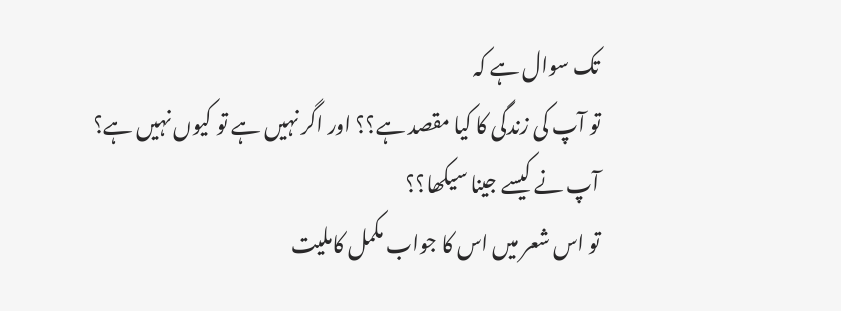تک سوال ہے کہ
تو آپ کی زندگی کا کیا مقصد ہے؟؟ اور اگر نہیں ہے تو کیوں نہیں ہے؟
آپ نے کیسے جینا سیکھا؟؟
تو اس شعر میں اس کا جواب مکمل کاملیت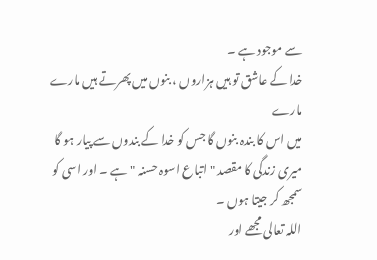سے موجود ہے ۔
خدا کے عاشق تو ہيں ہزاروں ، بنوں ميں پھرتے ہيں مارے مارے
ميں اس کا بندہ بنوں گا جس کو خدا کے بندوں سے پيار ہو گا
میری زندگی کا مقصد " اتباع اسوہ حسنہ " ہے ۔ اور اسی کو سمجھ کر جیتا ہوں ۔
اللہ تعالی مجھے اور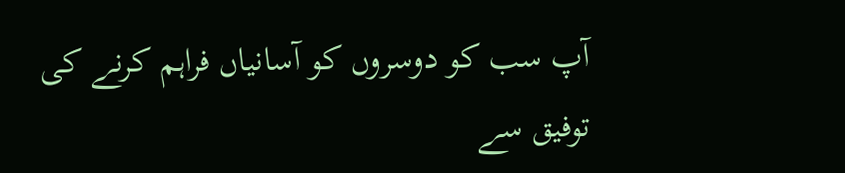آپ سب کو دوسروں کو آسانیاں فراہم کرنے کی توفیق سے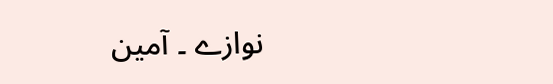نوازے ۔ آمین